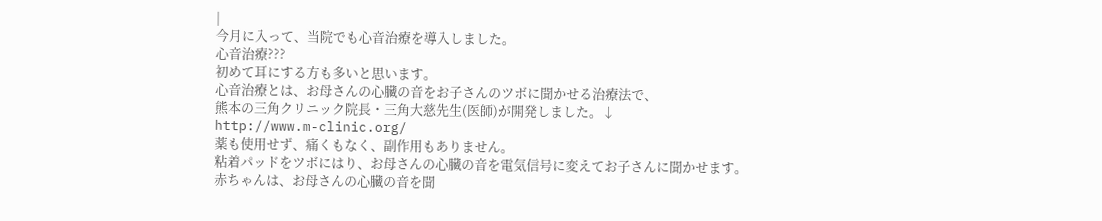|
今月に入って、当院でも心音治療を導入しました。
心音治療???
初めて耳にする方も多いと思います。
心音治療とは、お母さんの心臓の音をお子さんのツボに聞かせる治療法で、
熊本の三角クリニック院長・三角大慈先生(医師)が開発しました。↓
http://www.m-clinic.org/
薬も使用せず、痛くもなく、副作用もありません。
粘着パッドをツボにはり、お母さんの心臓の音を電気信号に変えてお子さんに聞かせます。
赤ちゃんは、お母さんの心臓の音を聞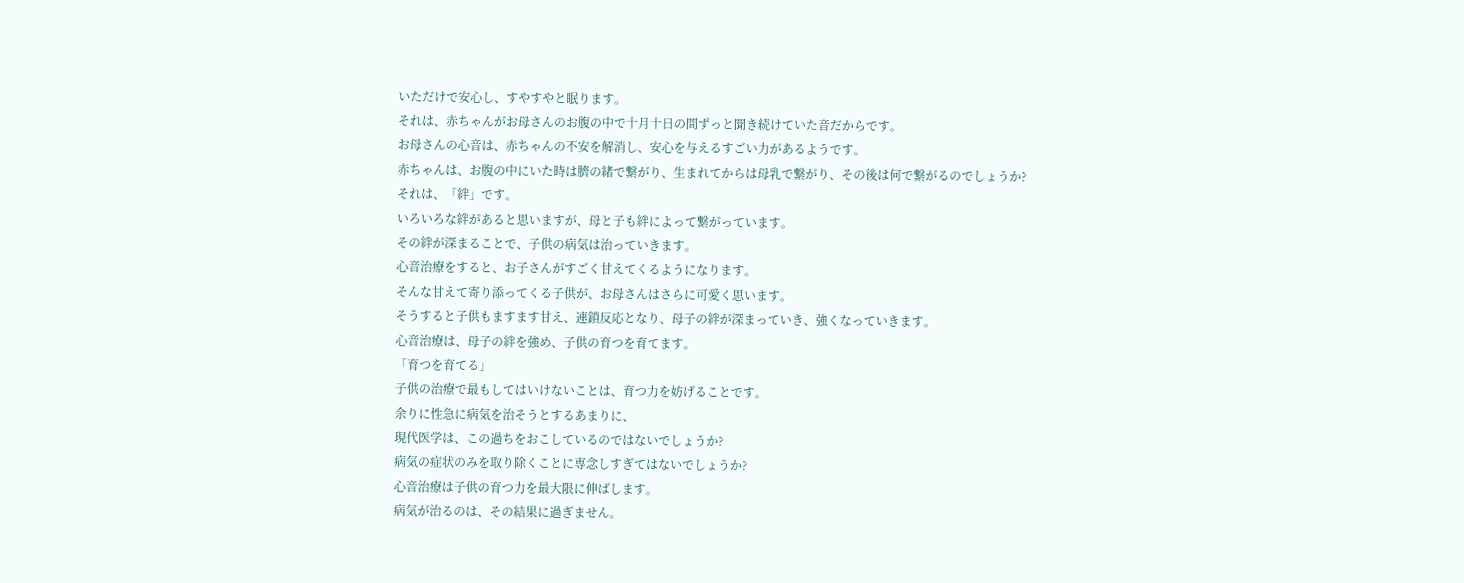いただけで安心し、すやすやと眠ります。
それは、赤ちゃんがお母さんのお腹の中で十月十日の間ずっと聞き続けていた音だからです。
お母さんの心音は、赤ちゃんの不安を解消し、安心を与えるすごい力があるようです。
赤ちゃんは、お腹の中にいた時は臍の緒で繋がり、生まれてからは母乳で繋がり、その後は何で繋がるのでしょうか?
それは、「絆」です。
いろいろな絆があると思いますが、母と子も絆によって繋がっています。
その絆が深まることで、子供の病気は治っていきます。
心音治療をすると、お子さんがすごく甘えてくるようになります。
そんな甘えて寄り添ってくる子供が、お母さんはさらに可愛く思います。
そうすると子供もますます甘え、連鎖反応となり、母子の絆が深まっていき、強くなっていきます。
心音治療は、母子の絆を強め、子供の育つを育てます。
「育つを育てる」
子供の治療で最もしてはいけないことは、育つ力を妨げることです。
余りに性急に病気を治そうとするあまりに、
現代医学は、この過ちをおこしているのではないでしょうか?
病気の症状のみを取り除くことに専念しすぎてはないでしょうか?
心音治療は子供の育つ力を最大限に伸ばします。
病気が治るのは、その結果に過ぎません。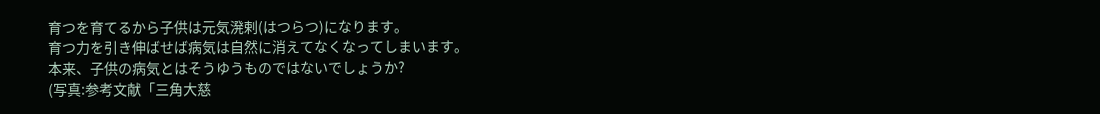育つを育てるから子供は元気溌剌(はつらつ)になります。
育つ力を引き伸ばせば病気は自然に消えてなくなってしまいます。
本来、子供の病気とはそうゆうものではないでしょうか?
(写真:参考文献「三角大慈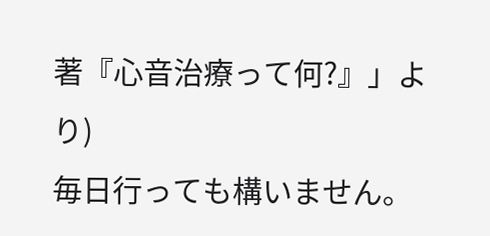著『心音治療って何?』」より)
毎日行っても構いません。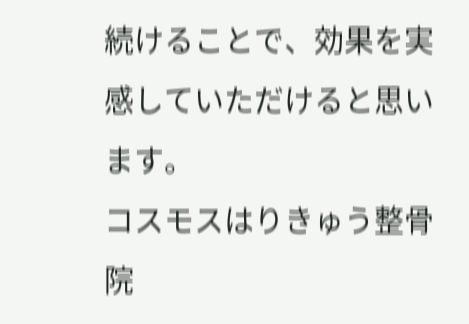続けることで、効果を実感していただけると思います。
コスモスはりきゅう整骨院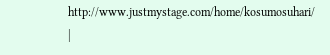http://www.justmystage.com/home/kosumosuhari/
|